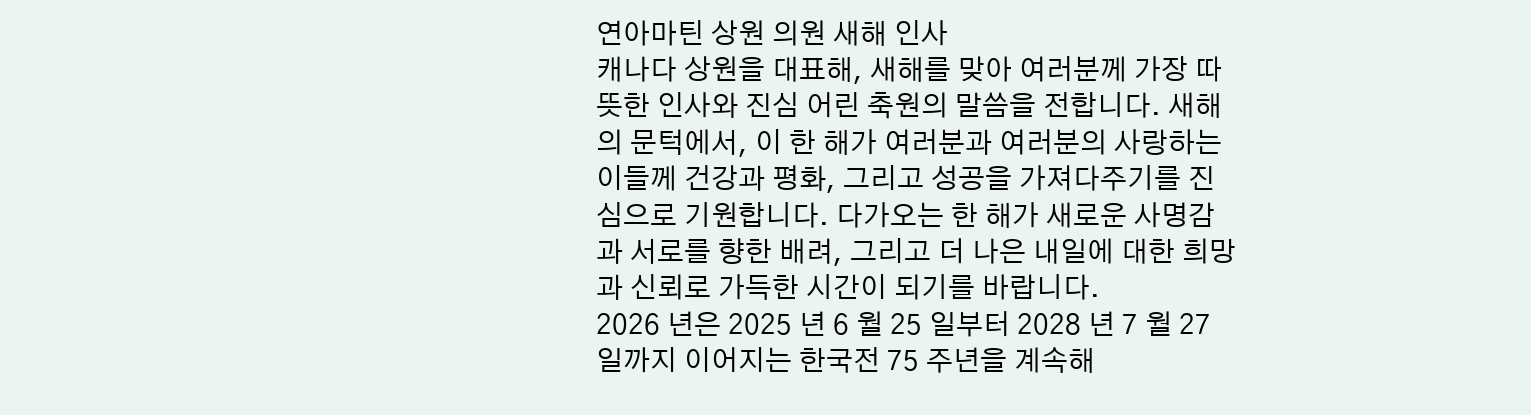연아마틴 상원 의원 새해 인사
캐나다 상원을 대표해, 새해를 맞아 여러분께 가장 따뜻한 인사와 진심 어린 축원의 말씀을 전합니다. 새해의 문턱에서, 이 한 해가 여러분과 여러분의 사랑하는 이들께 건강과 평화, 그리고 성공을 가져다주기를 진심으로 기원합니다. 다가오는 한 해가 새로운 사명감과 서로를 향한 배려, 그리고 더 나은 내일에 대한 희망과 신뢰로 가득한 시간이 되기를 바랍니다.
2026 년은 2025 년 6 월 25 일부터 2028 년 7 월 27 일까지 이어지는 한국전 75 주년을 계속해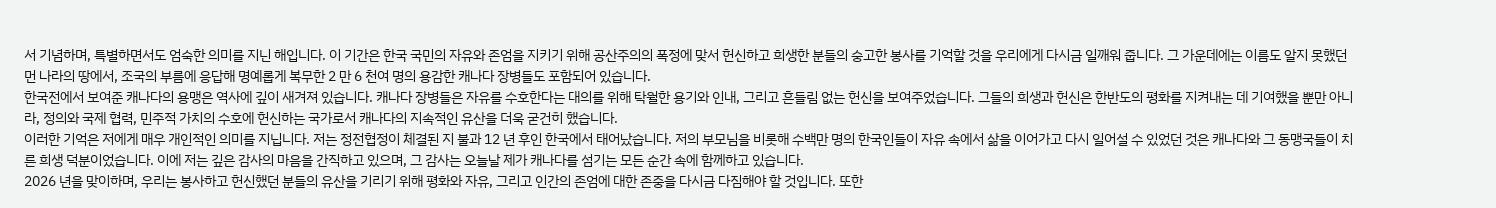서 기념하며, 특별하면서도 엄숙한 의미를 지닌 해입니다. 이 기간은 한국 국민의 자유와 존엄을 지키기 위해 공산주의의 폭정에 맞서 헌신하고 희생한 분들의 숭고한 봉사를 기억할 것을 우리에게 다시금 일깨워 줍니다. 그 가운데에는 이름도 알지 못했던 먼 나라의 땅에서, 조국의 부름에 응답해 명예롭게 복무한 2 만 6 천여 명의 용감한 캐나다 장병들도 포함되어 있습니다.
한국전에서 보여준 캐나다의 용맹은 역사에 깊이 새겨져 있습니다. 캐나다 장병들은 자유를 수호한다는 대의를 위해 탁월한 용기와 인내, 그리고 흔들림 없는 헌신을 보여주었습니다. 그들의 희생과 헌신은 한반도의 평화를 지켜내는 데 기여했을 뿐만 아니라, 정의와 국제 협력, 민주적 가치의 수호에 헌신하는 국가로서 캐나다의 지속적인 유산을 더욱 굳건히 했습니다.
이러한 기억은 저에게 매우 개인적인 의미를 지닙니다. 저는 정전협정이 체결된 지 불과 12 년 후인 한국에서 태어났습니다. 저의 부모님을 비롯해 수백만 명의 한국인들이 자유 속에서 삶을 이어가고 다시 일어설 수 있었던 것은 캐나다와 그 동맹국들이 치른 희생 덕분이었습니다. 이에 저는 깊은 감사의 마음을 간직하고 있으며, 그 감사는 오늘날 제가 캐나다를 섬기는 모든 순간 속에 함께하고 있습니다.
2026 년을 맞이하며, 우리는 봉사하고 헌신했던 분들의 유산을 기리기 위해 평화와 자유, 그리고 인간의 존엄에 대한 존중을 다시금 다짐해야 할 것입니다. 또한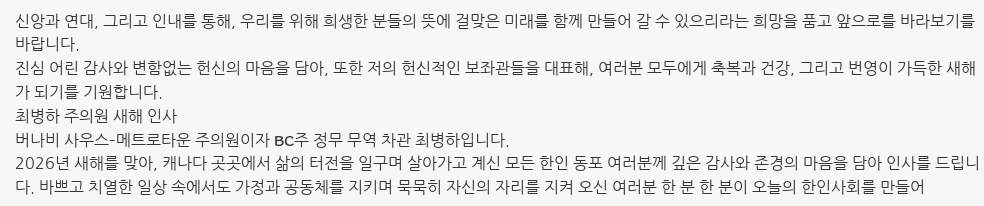신앙과 연대, 그리고 인내를 통해, 우리를 위해 희생한 분들의 뜻에 걸맞은 미래를 함께 만들어 갈 수 있으리라는 희망을 품고 앞으로를 바라보기를 바랍니다.
진심 어린 감사와 변함없는 헌신의 마음을 담아, 또한 저의 헌신적인 보좌관들을 대표해, 여러분 모두에게 축복과 건강, 그리고 번영이 가득한 새해가 되기를 기원합니다.
최병하 주의원 새해 인사
버나비 사우스–메트로타운 주의원이자 BC주 정무 무역 차관 최병하입니다.
2026년 새해를 맞아, 캐나다 곳곳에서 삶의 터전을 일구며 살아가고 계신 모든 한인 동포 여러분께 깊은 감사와 존경의 마음을 담아 인사를 드립니다. 바쁘고 치열한 일상 속에서도 가정과 공동체를 지키며 묵묵히 자신의 자리를 지켜 오신 여러분 한 분 한 분이 오늘의 한인사회를 만들어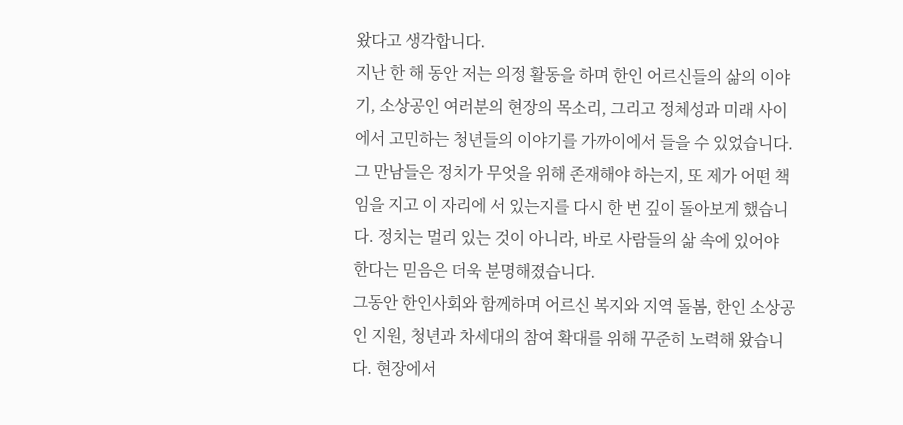왔다고 생각합니다.
지난 한 해 동안 저는 의정 활동을 하며 한인 어르신들의 삶의 이야기, 소상공인 여러분의 현장의 목소리, 그리고 정체성과 미래 사이에서 고민하는 청년들의 이야기를 가까이에서 들을 수 있었습니다. 그 만남들은 정치가 무엇을 위해 존재해야 하는지, 또 제가 어떤 책임을 지고 이 자리에 서 있는지를 다시 한 번 깊이 돌아보게 했습니다. 정치는 멀리 있는 것이 아니라, 바로 사람들의 삶 속에 있어야 한다는 믿음은 더욱 분명해졌습니다.
그동안 한인사회와 함께하며 어르신 복지와 지역 돌봄, 한인 소상공인 지원, 청년과 차세대의 참여 확대를 위해 꾸준히 노력해 왔습니다. 현장에서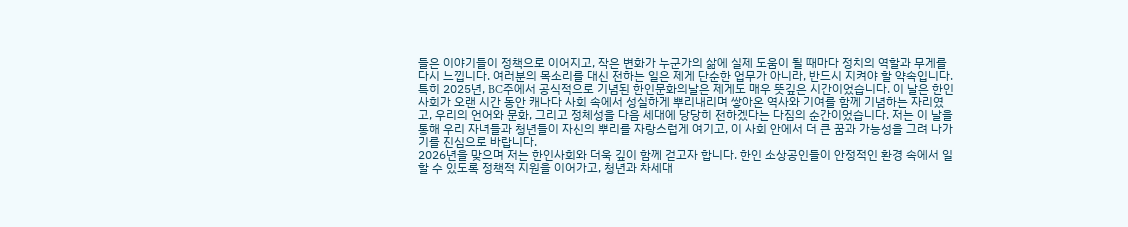들은 이야기들이 정책으로 이어지고, 작은 변화가 누군가의 삶에 실제 도움이 될 때마다 정치의 역할과 무게를 다시 느낍니다. 여러분의 목소리를 대신 전하는 일은 제게 단순한 업무가 아니라, 반드시 지켜야 할 약속입니다. 특히 2025년, BC주에서 공식적으로 기념된 한인문화의날은 제게도 매우 뜻깊은 시간이었습니다. 이 날은 한인사회가 오랜 시간 동안 캐나다 사회 속에서 성실하게 뿌리내리며 쌓아온 역사와 기여를 함께 기념하는 자리였고, 우리의 언어와 문화, 그리고 정체성을 다음 세대에 당당히 전하겠다는 다짐의 순간이었습니다. 저는 이 날을 통해 우리 자녀들과 청년들이 자신의 뿌리를 자랑스럽게 여기고, 이 사회 안에서 더 큰 꿈과 가능성을 그려 나가기를 진심으로 바랍니다.
2026년을 맞으며 저는 한인사회와 더욱 깊이 함께 걷고자 합니다. 한인 소상공인들이 안정적인 환경 속에서 일할 수 있도록 정책적 지원을 이어가고, 청년과 차세대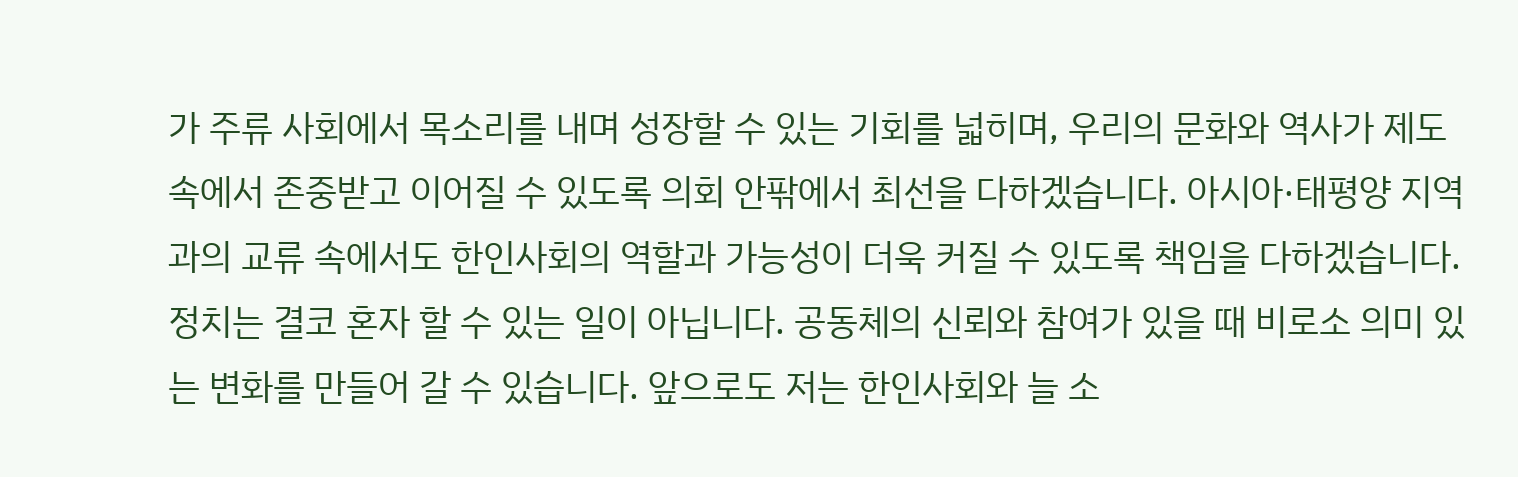가 주류 사회에서 목소리를 내며 성장할 수 있는 기회를 넓히며, 우리의 문화와 역사가 제도 속에서 존중받고 이어질 수 있도록 의회 안팎에서 최선을 다하겠습니다. 아시아·태평양 지역과의 교류 속에서도 한인사회의 역할과 가능성이 더욱 커질 수 있도록 책임을 다하겠습니다.
정치는 결코 혼자 할 수 있는 일이 아닙니다. 공동체의 신뢰와 참여가 있을 때 비로소 의미 있는 변화를 만들어 갈 수 있습니다. 앞으로도 저는 한인사회와 늘 소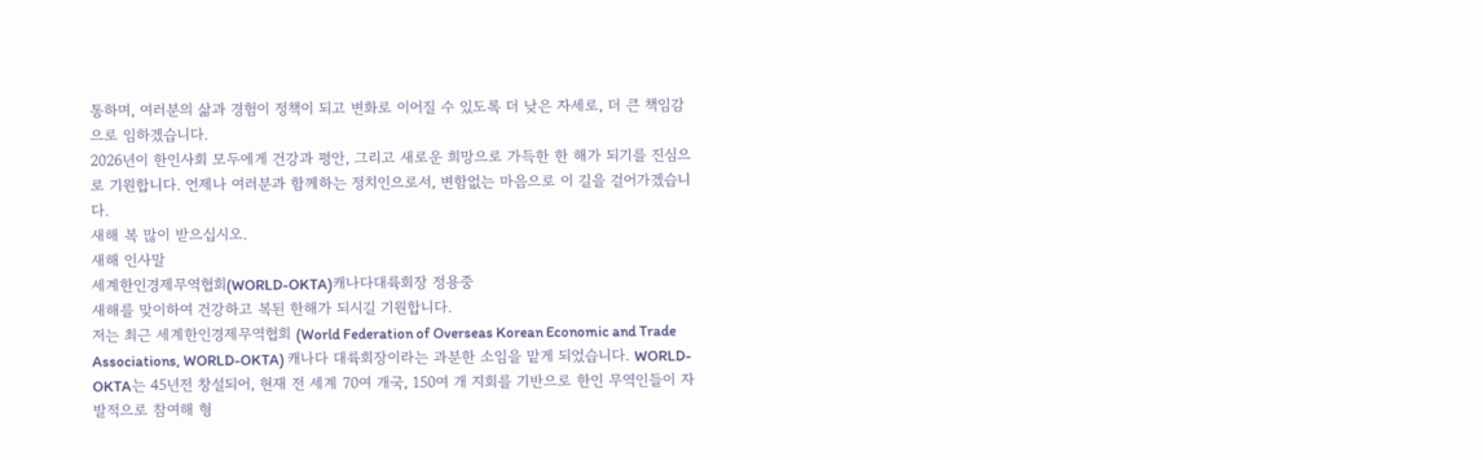통하며, 여러분의 삶과 경험이 정책이 되고 변화로 이어질 수 있도록 더 낮은 자세로, 더 큰 책임감으로 임하겠습니다.
2026년이 한인사회 모두에게 건강과 평안, 그리고 새로운 희망으로 가득한 한 해가 되기를 진심으로 기원합니다. 언제나 여러분과 함께하는 정치인으로서, 변함없는 마음으로 이 길을 걸어가겠습니다.
새해 복 많이 받으십시오.
새해 인사말
세계한인경제무역협회(WORLD-OKTA)캐나다대륙회장 정용중
새해를 맞이하여 건강하고 복된 한해가 되시길 기원합니다.
저는 최근 세계한인경제무역협회 (World Federation of Overseas Korean Economic and Trade Associations, WORLD-OKTA) 캐나다 대륙회장이라는 과분한 소임을 맡게 되었습니다. WORLD-OKTA는 45년전 창설되어, 현재 전 세계 70여 개국, 150여 개 지회를 기반으로 한인 무역인들이 자발적으로 참여해 형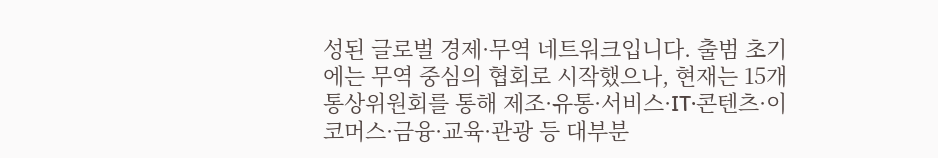성된 글로벌 경제·무역 네트워크입니다. 출범 초기에는 무역 중심의 협회로 시작했으나, 현재는 15개 통상위원회를 통해 제조·유통·서비스·IT·콘텐츠·이코머스·금융·교육·관광 등 대부분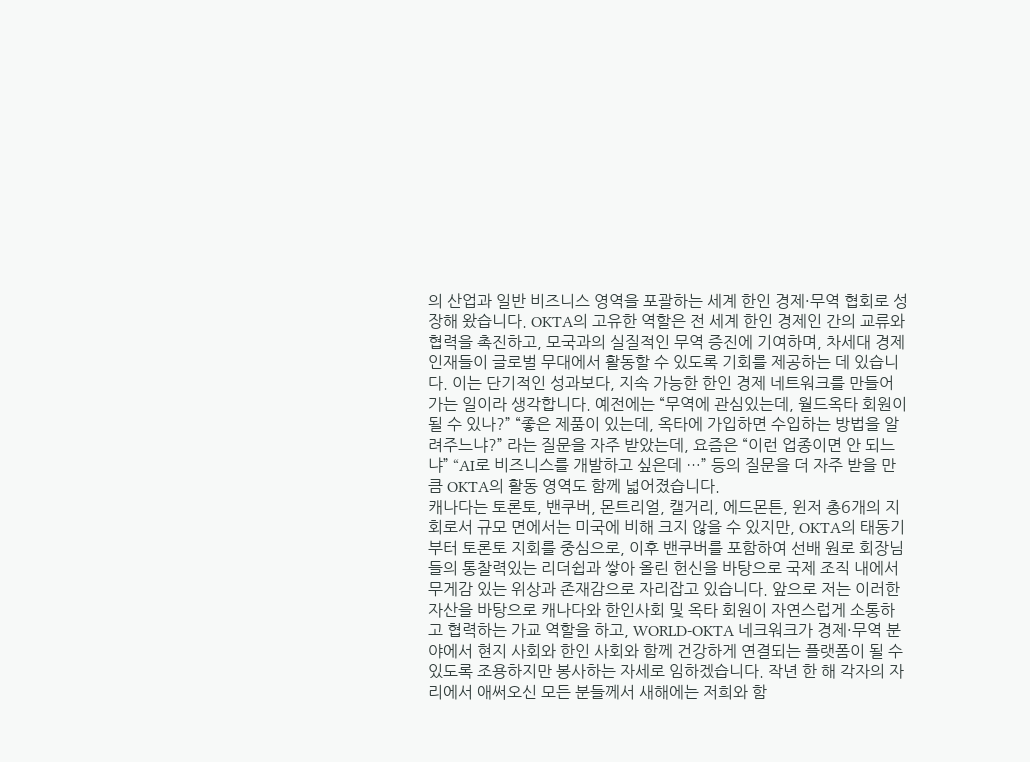의 산업과 일반 비즈니스 영역을 포괄하는 세계 한인 경제·무역 협회로 성장해 왔습니다. OKTA의 고유한 역할은 전 세계 한인 경제인 간의 교류와 협력을 촉진하고, 모국과의 실질적인 무역 증진에 기여하며, 차세대 경제 인재들이 글로벌 무대에서 활동할 수 있도록 기회를 제공하는 데 있습니다. 이는 단기적인 성과보다, 지속 가능한 한인 경제 네트워크를 만들어가는 일이라 생각합니다. 예전에는 “무역에 관심있는데, 월드옥타 회원이 될 수 있나?” “좋은 제품이 있는데, 옥타에 가입하면 수입하는 방법을 알려주느냐?” 라는 질문을 자주 받았는데, 요즘은 “이런 업종이면 안 되느냐” “AI로 비즈니스를 개발하고 싶은데 …” 등의 질문을 더 자주 받을 만큼 OKTA의 활동 영역도 함께 넓어졌습니다.
캐나다는 토론토, 밴쿠버, 몬트리얼, 캘거리, 에드몬튼, 윈저 총6개의 지회로서 규모 면에서는 미국에 비해 크지 않을 수 있지만, OKTA의 태동기부터 토론토 지회를 중심으로, 이후 밴쿠버를 포함하여 선배 원로 회장님들의 통찰력있는 리더쉽과 쌓아 올린 헌신을 바탕으로 국제 조직 내에서 무게감 있는 위상과 존재감으로 자리잡고 있습니다. 앞으로 저는 이러한 자산을 바탕으로 캐나다와 한인사회 및 옥타 회원이 자연스럽게 소통하고 협력하는 가교 역할을 하고, WORLD-OKTA 네크워크가 경제·무역 분야에서 현지 사회와 한인 사회와 함께 건강하게 연결되는 플랫폼이 될 수 있도록 조용하지만 봉사하는 자세로 임하겠습니다. 작년 한 해 각자의 자리에서 애써오신 모든 분들께서 새해에는 저희와 함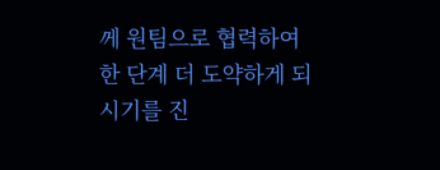께 원팀으로 협력하여 한 단계 더 도약하게 되시기를 진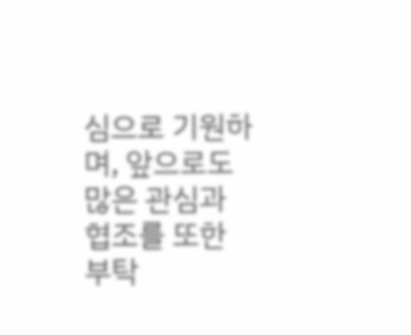심으로 기원하며, 앞으로도 많은 관심과 협조를 또한 부탁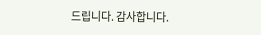드립니다. 감사합니다.